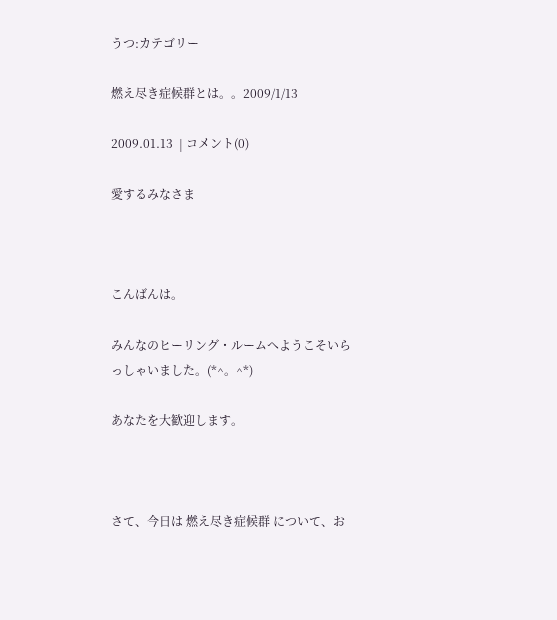うつ:カテゴリー

燃え尽き症候群とは。。2009/1/13

2009.01.13  | コメント(0)

愛するみなさま



こんばんは。

みんなのヒーリング・ルームへようこそいらっしゃいました。(*^。^*)

あなたを大歓迎します。



さて、今日は 燃え尽き症候群 について、お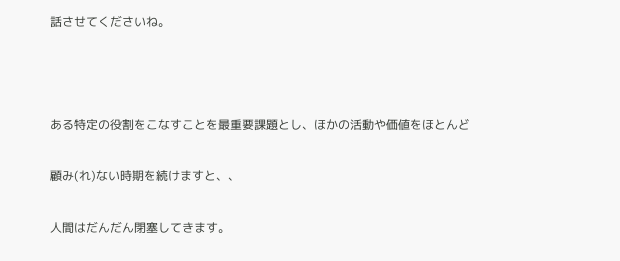話させてくださいね。



ある特定の役割をこなすことを最重要課題とし、ほかの活動や価値をほとんど

顧み(れ)ない時期を続けますと、、

人間はだんだん閉塞してきます。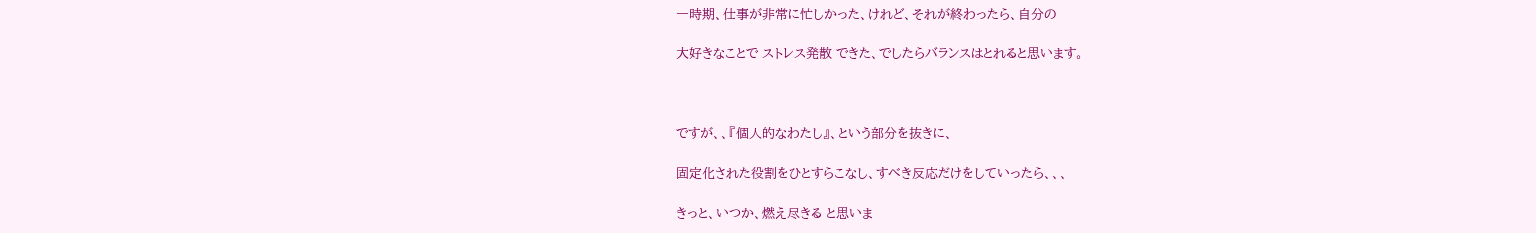一時期、仕事が非常に忙しかった、けれど、それが終わったら、自分の

大好きなことで ストレス発散 できた、でしたらバランスはとれると思います。



ですが、、『個人的なわたし』、という部分を抜きに、

固定化された役割をひとすらこなし、すべき反応だけをしていったら、、、

きっと、いつか、燃え尽きる と思いま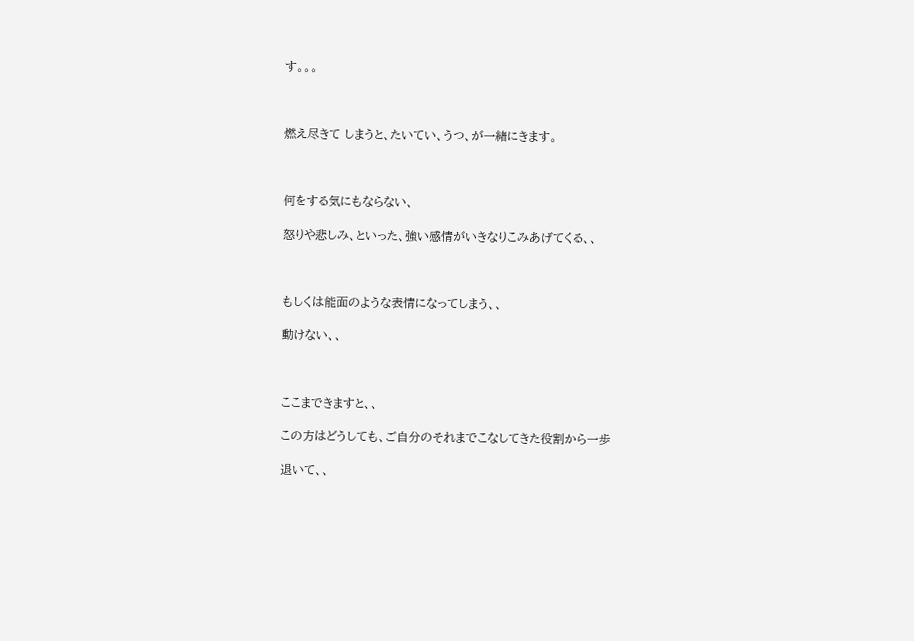す。。。



燃え尽きて しまうと、たいてい、うつ、が一緒にきます。



何をする気にもならない、

怒りや悲しみ、といった、強い感情がいきなりこみあげてくる、、



もしくは能面のような表情になってしまう、、

動けない、、



ここまできますと、、

この方はどうしても、ご自分のそれまでこなしてきた役割から一歩

退いて、、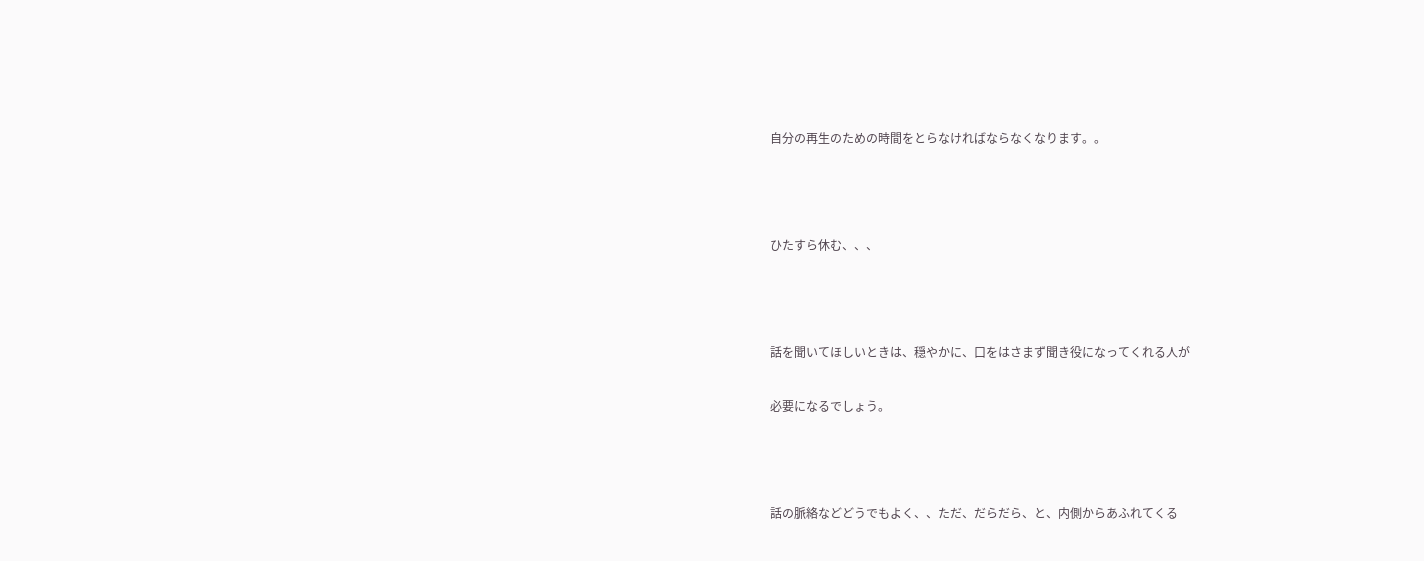自分の再生のための時間をとらなければならなくなります。。



ひたすら休む、、、



話を聞いてほしいときは、穏やかに、口をはさまず聞き役になってくれる人が

必要になるでしょう。



話の脈絡などどうでもよく、、ただ、だらだら、と、内側からあふれてくる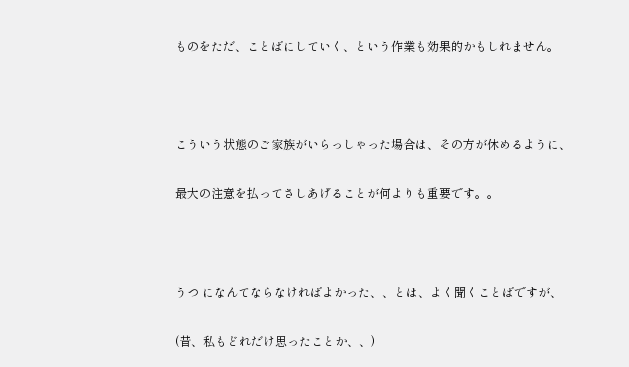ものをただ、ことばにしていく、という作業も効果的かもしれません。



こういう状態のご家族がいらっしゃった場合は、その方が休めるように、

最大の注意を払ってさしあげることが何よりも重要です。。



うつ になんてならなければよかった、、とは、よく聞くことばですが、

(昔、私もどれだけ思ったことか、、)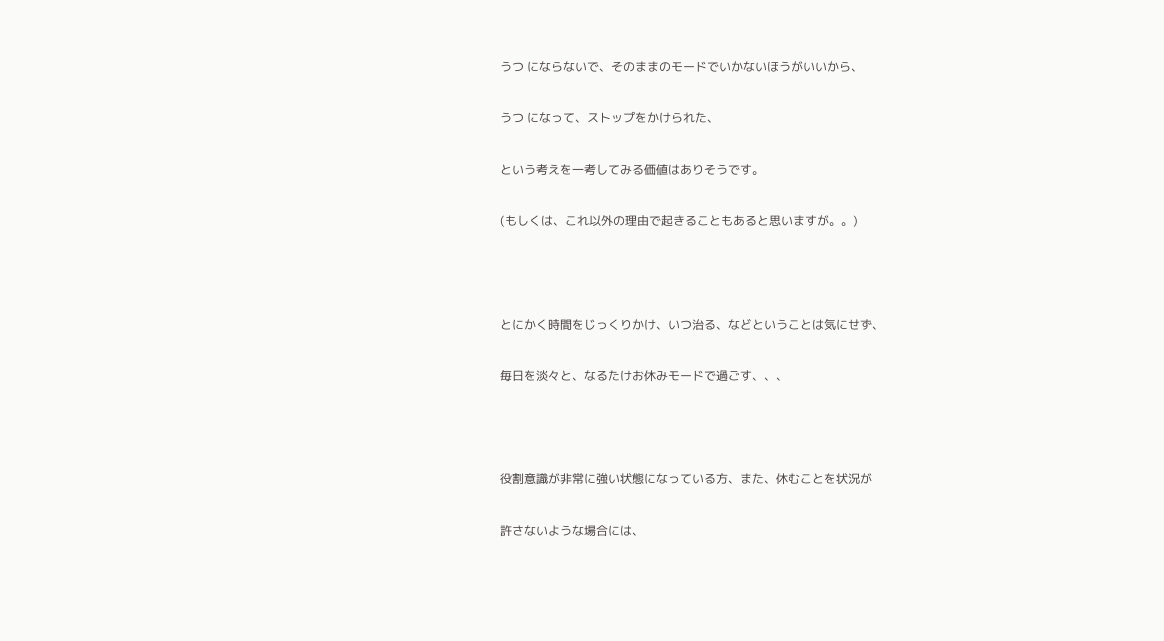うつ にならないで、そのままのモードでいかないほうがいいから、

うつ になって、ストップをかけられた、

という考えを一考してみる価値はありそうです。

(もしくは、これ以外の理由で起きることもあると思いますが。。)



とにかく時間をじっくりかけ、いつ治る、などということは気にせず、

毎日を淡々と、なるたけお休みモードで過ごす、、、



役割意識が非常に強い状態になっている方、また、休むことを状況が

許さないような場合には、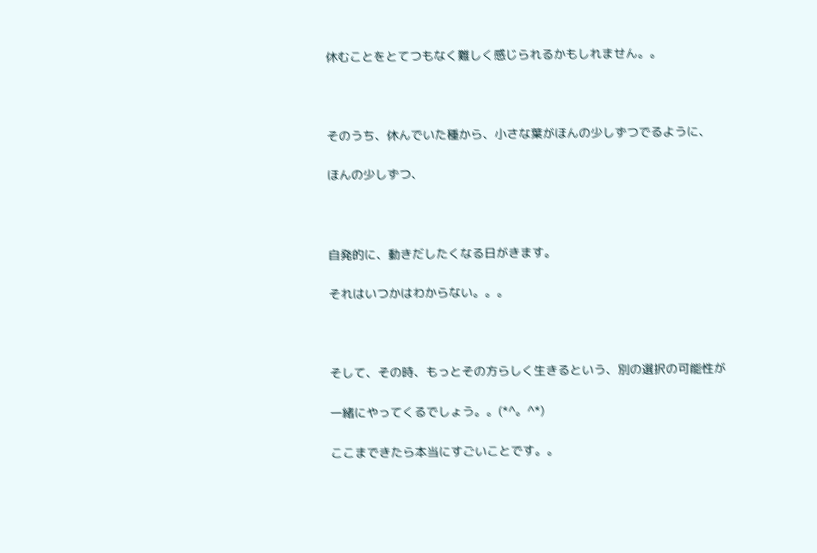休むことをとてつもなく難しく感じられるかもしれません。。



そのうち、休んでいた種から、小さな葉がほんの少しずつでるように、

ほんの少しずつ、



自発的に、動きだしたくなる日がきます。

それはいつかはわからない。。。



そして、その時、もっとその方らしく生きるという、別の選択の可能性が

一緒にやってくるでしょう。。(*^。^*)

ここまできたら本当にすごいことです。。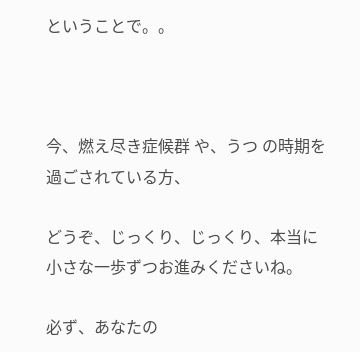ということで。。



今、燃え尽き症候群 や、うつ の時期を過ごされている方、

どうぞ、じっくり、じっくり、本当に小さな一歩ずつお進みくださいね。

必ず、あなたの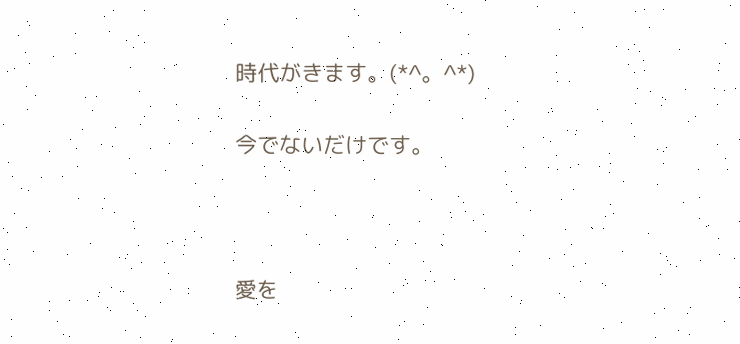時代がきます。(*^。^*)

今でないだけです。



愛を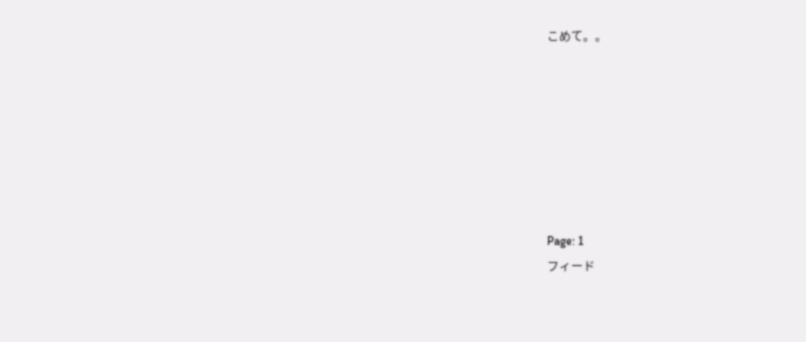こめて。。







Page: 1
フィード